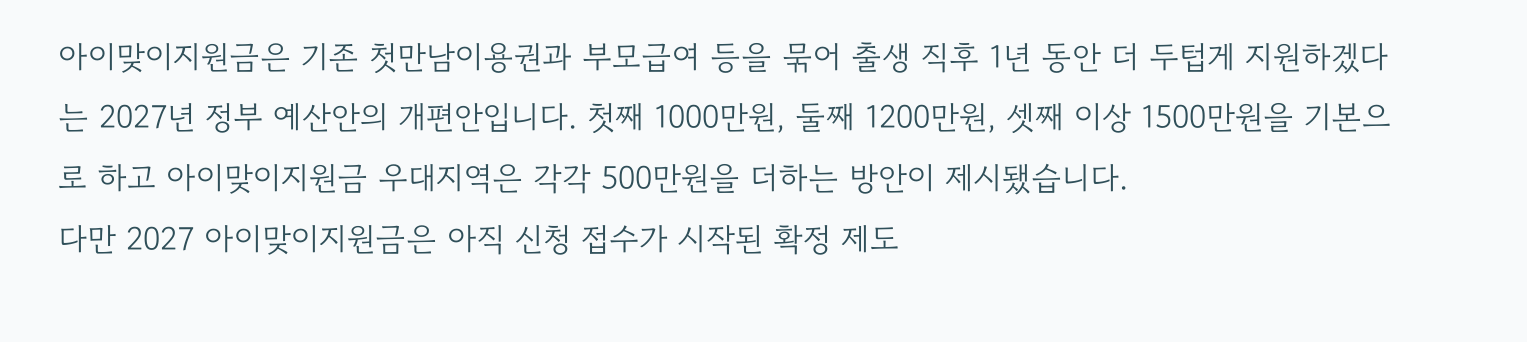아이맞이지원금은 기존 첫만남이용권과 부모급여 등을 묶어 출생 직후 1년 동안 더 두텁게 지원하겠다는 2027년 정부 예산안의 개편안입니다. 첫째 1000만원, 둘째 1200만원, 셋째 이상 1500만원을 기본으로 하고 아이맞이지원금 우대지역은 각각 500만원을 더하는 방안이 제시됐습니다.
다만 2027 아이맞이지원금은 아직 신청 접수가 시작된 확정 제도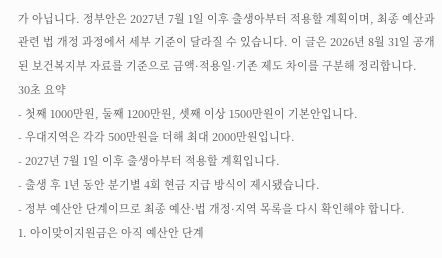가 아닙니다. 정부안은 2027년 7월 1일 이후 출생아부터 적용할 계획이며, 최종 예산과 관련 법 개정 과정에서 세부 기준이 달라질 수 있습니다. 이 글은 2026년 8월 31일 공개된 보건복지부 자료를 기준으로 금액·적용일·기존 제도 차이를 구분해 정리합니다.
30초 요약
- 첫째 1000만원, 둘째 1200만원, 셋째 이상 1500만원이 기본안입니다.
- 우대지역은 각각 500만원을 더해 최대 2000만원입니다.
- 2027년 7월 1일 이후 출생아부터 적용할 계획입니다.
- 출생 후 1년 동안 분기별 4회 현금 지급 방식이 제시됐습니다.
- 정부 예산안 단계이므로 최종 예산·법 개정·지역 목록을 다시 확인해야 합니다.
1. 아이맞이지원금은 아직 예산안 단계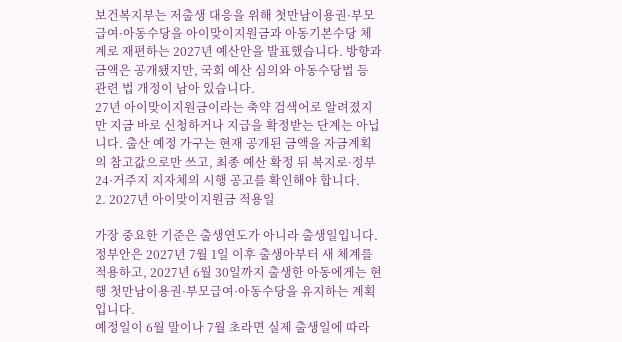보건복지부는 저출생 대응을 위해 첫만남이용권·부모급여·아동수당을 아이맞이지원금과 아동기본수당 체계로 재편하는 2027년 예산안을 발표했습니다. 방향과 금액은 공개됐지만, 국회 예산 심의와 아동수당법 등 관련 법 개정이 남아 있습니다.
27년 아이맞이지원금이라는 축약 검색어로 알려졌지만 지금 바로 신청하거나 지급을 확정받는 단계는 아닙니다. 출산 예정 가구는 현재 공개된 금액을 자금계획의 참고값으로만 쓰고, 최종 예산 확정 뒤 복지로·정부24·거주지 지자체의 시행 공고를 확인해야 합니다.
2. 2027년 아이맞이지원금 적용일

가장 중요한 기준은 출생연도가 아니라 출생일입니다. 정부안은 2027년 7월 1일 이후 출생아부터 새 체계를 적용하고, 2027년 6월 30일까지 출생한 아동에게는 현행 첫만남이용권·부모급여·아동수당을 유지하는 계획입니다.
예정일이 6월 말이나 7월 초라면 실제 출생일에 따라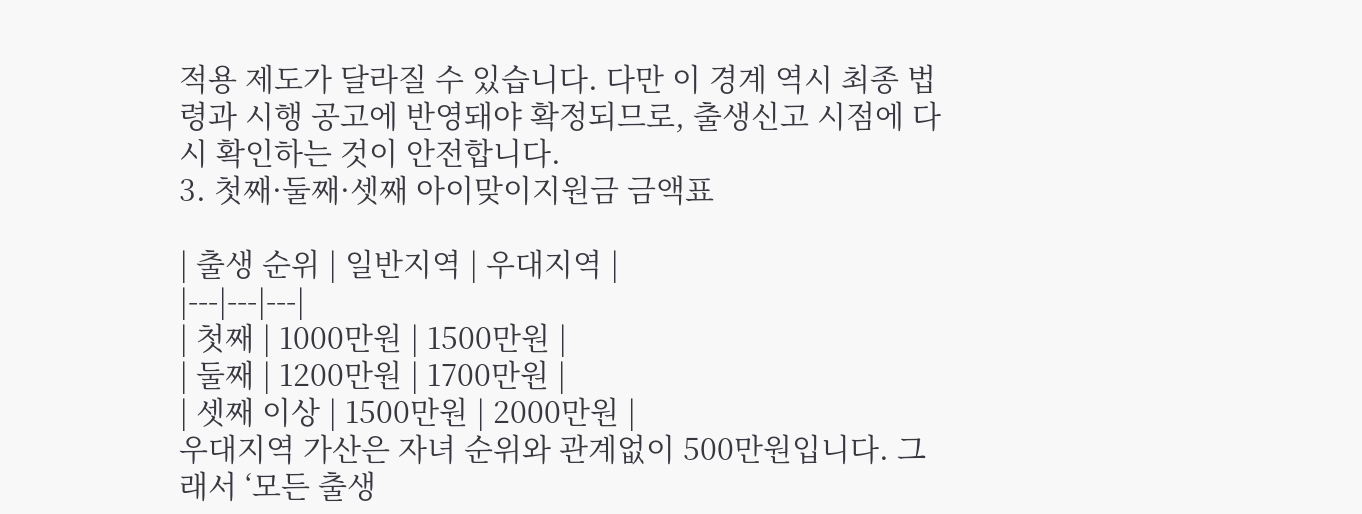적용 제도가 달라질 수 있습니다. 다만 이 경계 역시 최종 법령과 시행 공고에 반영돼야 확정되므로, 출생신고 시점에 다시 확인하는 것이 안전합니다.
3. 첫째·둘째·셋째 아이맞이지원금 금액표

| 출생 순위 | 일반지역 | 우대지역 |
|---|---|---|
| 첫째 | 1000만원 | 1500만원 |
| 둘째 | 1200만원 | 1700만원 |
| 셋째 이상 | 1500만원 | 2000만원 |
우대지역 가산은 자녀 순위와 관계없이 500만원입니다. 그래서 ‘모든 출생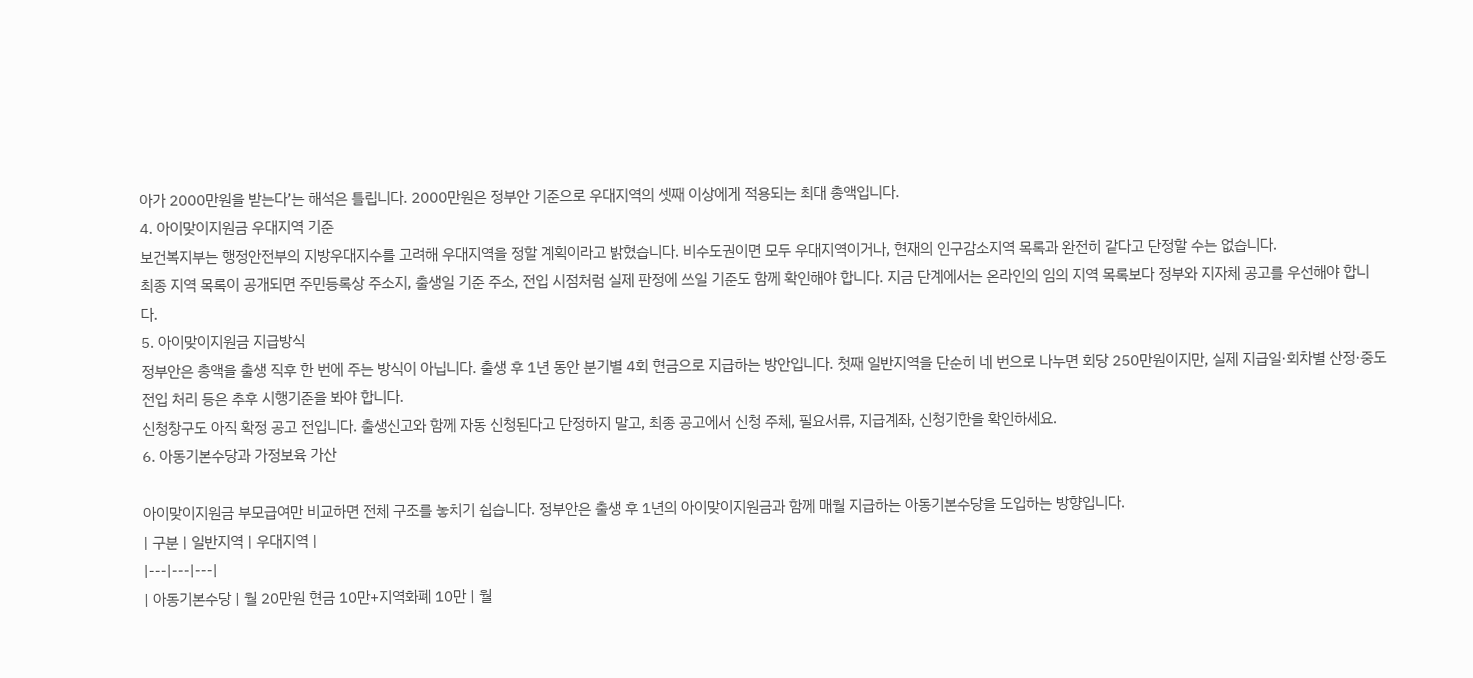아가 2000만원을 받는다’는 해석은 틀립니다. 2000만원은 정부안 기준으로 우대지역의 셋째 이상에게 적용되는 최대 총액입니다.
4. 아이맞이지원금 우대지역 기준
보건복지부는 행정안전부의 지방우대지수를 고려해 우대지역을 정할 계획이라고 밝혔습니다. 비수도권이면 모두 우대지역이거나, 현재의 인구감소지역 목록과 완전히 같다고 단정할 수는 없습니다.
최종 지역 목록이 공개되면 주민등록상 주소지, 출생일 기준 주소, 전입 시점처럼 실제 판정에 쓰일 기준도 함께 확인해야 합니다. 지금 단계에서는 온라인의 임의 지역 목록보다 정부와 지자체 공고를 우선해야 합니다.
5. 아이맞이지원금 지급방식
정부안은 총액을 출생 직후 한 번에 주는 방식이 아닙니다. 출생 후 1년 동안 분기별 4회 현금으로 지급하는 방안입니다. 첫째 일반지역을 단순히 네 번으로 나누면 회당 250만원이지만, 실제 지급일·회차별 산정·중도 전입 처리 등은 추후 시행기준을 봐야 합니다.
신청창구도 아직 확정 공고 전입니다. 출생신고와 함께 자동 신청된다고 단정하지 말고, 최종 공고에서 신청 주체, 필요서류, 지급계좌, 신청기한을 확인하세요.
6. 아동기본수당과 가정보육 가산

아이맞이지원금 부모급여만 비교하면 전체 구조를 놓치기 쉽습니다. 정부안은 출생 후 1년의 아이맞이지원금과 함께 매월 지급하는 아동기본수당을 도입하는 방향입니다.
| 구분 | 일반지역 | 우대지역 |
|---|---|---|
| 아동기본수당 | 월 20만원 현금 10만+지역화폐 10만 | 월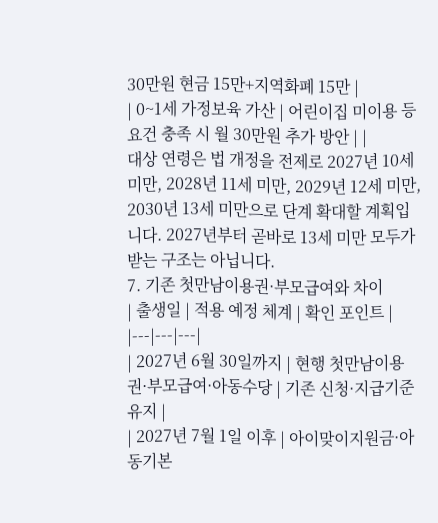30만원 현금 15만+지역화폐 15만 |
| 0~1세 가정보육 가산 | 어린이집 미이용 등 요건 충족 시 월 30만원 추가 방안 | |
대상 연령은 법 개정을 전제로 2027년 10세 미만, 2028년 11세 미만, 2029년 12세 미만, 2030년 13세 미만으로 단계 확대할 계획입니다. 2027년부터 곧바로 13세 미만 모두가 받는 구조는 아닙니다.
7. 기존 첫만남이용권·부모급여와 차이
| 출생일 | 적용 예정 체계 | 확인 포인트 |
|---|---|---|
| 2027년 6월 30일까지 | 현행 첫만남이용권·부모급여·아동수당 | 기존 신청·지급기준 유지 |
| 2027년 7월 1일 이후 | 아이맞이지원금·아동기본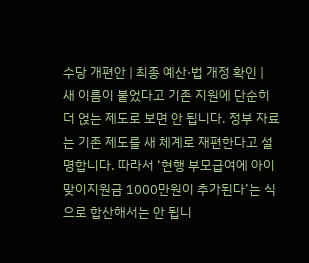수당 개편안 | 최종 예산·법 개정 확인 |
새 이름이 붙었다고 기존 지원에 단순히 더 얹는 제도로 보면 안 됩니다. 정부 자료는 기존 제도를 새 체계로 재편한다고 설명합니다. 따라서 ‘현행 부모급여에 아이맞이지원금 1000만원이 추가된다’는 식으로 합산해서는 안 됩니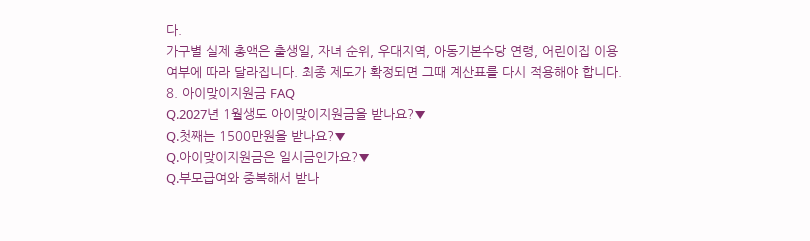다.
가구별 실제 총액은 출생일, 자녀 순위, 우대지역, 아동기본수당 연령, 어린이집 이용 여부에 따라 달라집니다. 최종 제도가 확정되면 그때 계산표를 다시 적용해야 합니다.
8. 아이맞이지원금 FAQ
Q.2027년 1월생도 아이맞이지원금을 받나요?▼
Q.첫째는 1500만원을 받나요?▼
Q.아이맞이지원금은 일시금인가요?▼
Q.부모급여와 중복해서 받나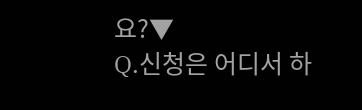요?▼
Q.신청은 어디서 하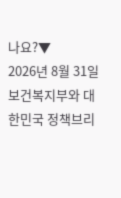나요?▼
2026년 8월 31일 보건복지부와 대한민국 정책브리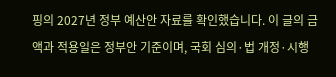핑의 2027년 정부 예산안 자료를 확인했습니다. 이 글의 금액과 적용일은 정부안 기준이며, 국회 심의·법 개정·시행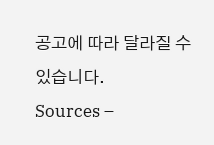공고에 따라 달라질 수 있습니다.
Sources –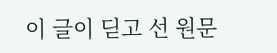이 글이 딛고 선 원문